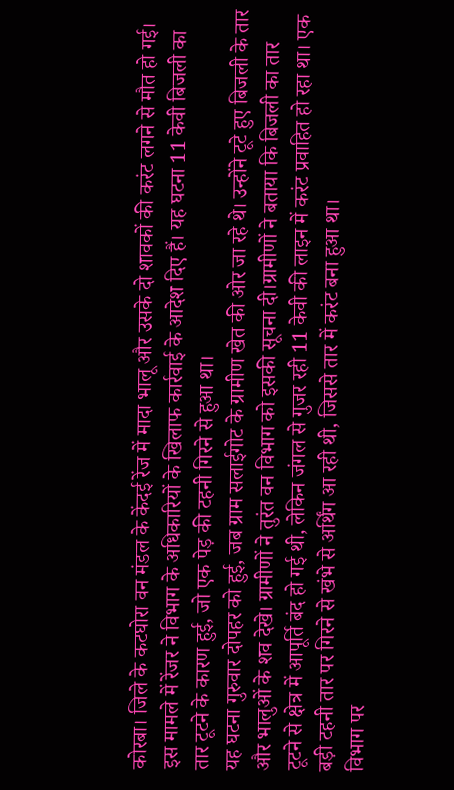कोरबा। जिले के कटघोरा वन मंडल के केंदई रेंज में मादा भालू और उसके दो शावकों की करंट लगने से मौत हो गई। इस मामले में रेंजर ने विभाग के अधिकारियों के खिलाफ कार्रवाई के आदेश दिए हैं। यह घटना 11 केवी बिजली का तार टूटने के कारण हुई, जो एक पेड़ की टहनी गिरने से हुआ था।
यह घटना गुरुवार दोपहर को हुई, जब ग्राम सलाईगोट के ग्रामीण खेत की ओर जा रहे थे। उन्होंने टूटे हुए बिजली के तार और भालुओं के शव देखे। ग्रामीणों ने तुरंत वन विभाग को इसकी सूचना दी।ग्रामीणों ने बताया कि बिजली का तार टूटने से क्षेत्र में आपूर्ति बंद हो गई थी, लेकिन जंगल से गुजर रही 11 केवी की लाइन में करंट प्रवाहित हो रहा था। एक बड़ी टहनी तार पर गिरने से खंभे से अर्थिंग आ रही थी, जिससे तार में करंट बना हुआ था।
विभाग पर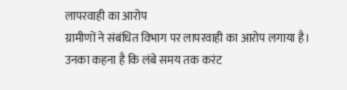लापरवाही का आरोप
ग्रामीणों ने संबंधित विभाग पर लापरवाही का आरोप लगाया है। उनका कहना है कि लंबे समय तक करंट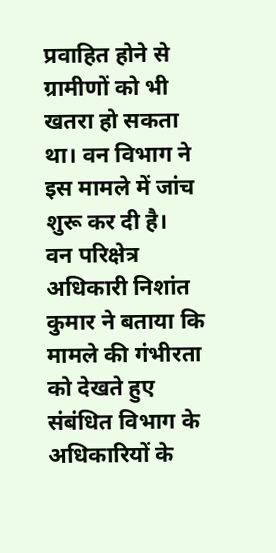प्रवाहित होने से ग्रामीणों को भी खतरा हो सकता था। वन विभाग ने इस मामले में जांच शुरू कर दी है।
वन परिक्षेत्र अधिकारी निशांत कुमार ने बताया कि मामले की गंभीरता को देखते हुए संबंधित विभाग के अधिकारियों के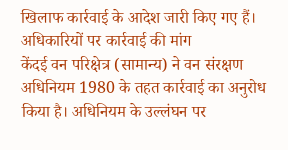खिलाफ कार्रवाई के आदेश जारी किए गए हैं।
अधिकारियों पर कार्रवाई की मांग
केंदई वन परिक्षेत्र (सामान्य) ने वन संरक्षण अधिनियम 1980 के तहत कार्रवाई का अनुरोध किया है। अधिनियम के उल्लंघन पर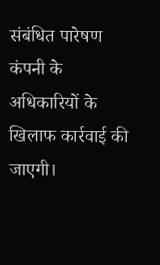संबंधित पारेषण कंपनी के अधिकारियों के खिलाफ कार्रवाई की जाएगी।